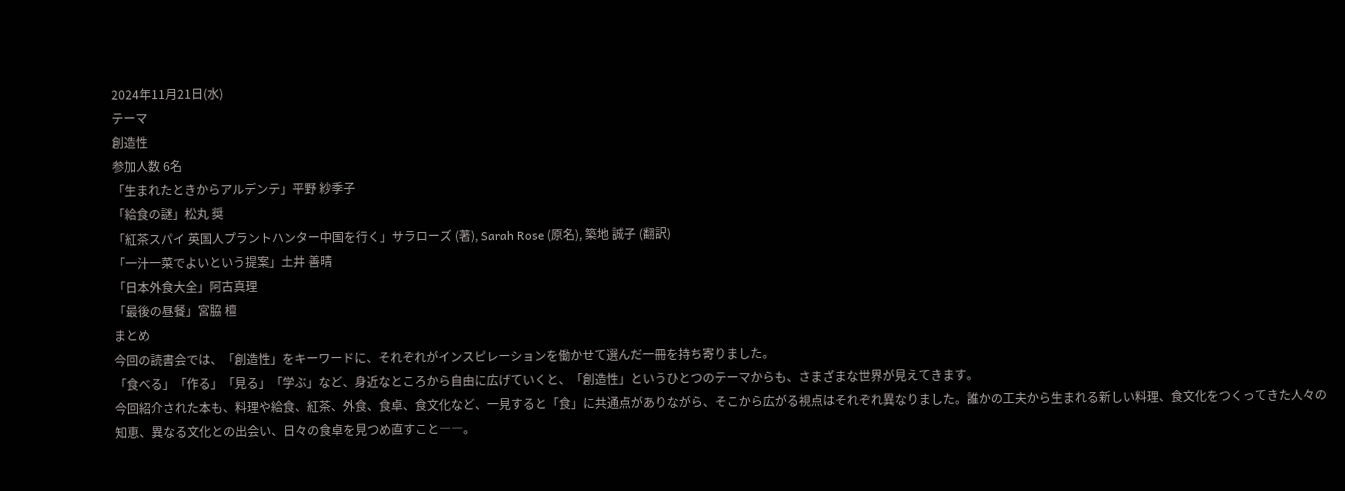2024年11月21日(水)
テーマ
創造性
参加人数 6名
「生まれたときからアルデンテ」平野 紗季子
「給食の謎」松丸 奨
「紅茶スパイ 英国人プラントハンター中国を行く」サラローズ (著), Sarah Rose (原名), 築地 誠子 (翻訳)
「一汁一菜でよいという提案」土井 善晴
「日本外食大全」阿古真理
「最後の昼餐」宮脇 檀
まとめ
今回の読書会では、「創造性」をキーワードに、それぞれがインスピレーションを働かせて選んだ一冊を持ち寄りました。
「食べる」「作る」「見る」「学ぶ」など、身近なところから自由に広げていくと、「創造性」というひとつのテーマからも、さまざまな世界が見えてきます。
今回紹介された本も、料理や給食、紅茶、外食、食卓、食文化など、一見すると「食」に共通点がありながら、そこから広がる視点はそれぞれ異なりました。誰かの工夫から生まれる新しい料理、食文化をつくってきた人々の知恵、異なる文化との出会い、日々の食卓を見つめ直すこと――。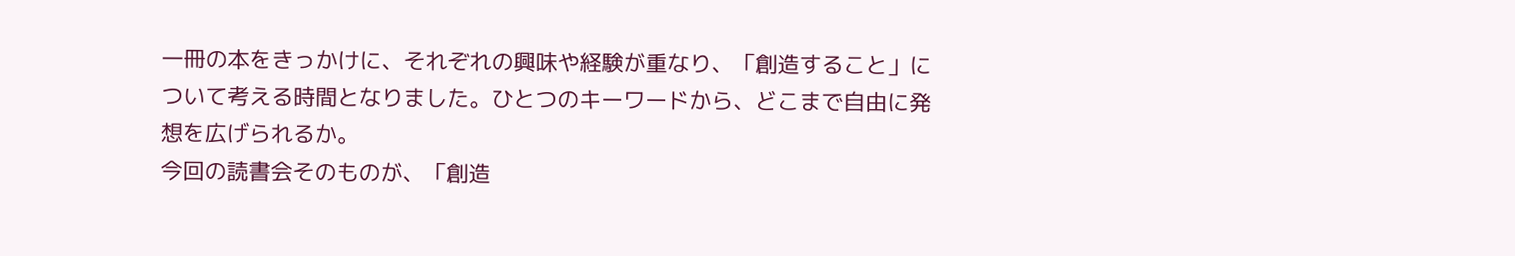一冊の本をきっかけに、それぞれの興味や経験が重なり、「創造すること」について考える時間となりました。ひとつのキーワードから、どこまで自由に発想を広げられるか。
今回の読書会そのものが、「創造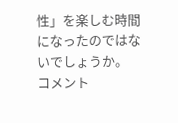性」を楽しむ時間になったのではないでしょうか。
コメント